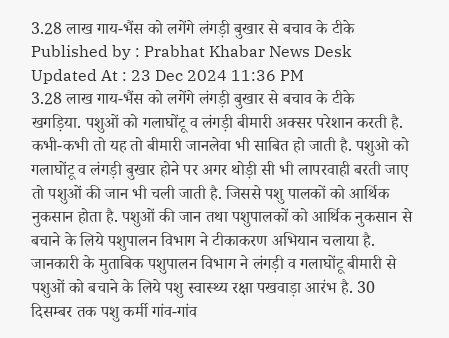3.28 लाख गाय-भैंस को लगेंगे लंगड़ी बुखार से बचाव के टीके
Published by : Prabhat Khabar News Desk Updated At : 23 Dec 2024 11:36 PM
3.28 लाख गाय-भैंस को लगेंगे लंगड़ी बुखार से बचाव के टीके
खगड़िया. पशुओं को गलाघोंटू व लंगड़ी बीमारी अक्सर परेशान करती है. कभी-कभी तो यह तो बीमारी जानलेवा भी साबित हो जाती है. पशुओ को गलाघोंटू व लंगड़ी बुखार होने पर अगर थोड़ी सी भी लापरवाही बरती जाए तो पशुओं की जान भी चली जाती है. जिससे पशु पालकों को आर्थिक नुकसान होता है. पशुओं की जान तथा पशुपालकों को आर्थिक नुकसान से बचाने के लिये पशुपालन विभाग ने टीकाकरण अभियान चलाया है. जानकारी के मुताबिक पशुपालन विभाग ने लंगड़ी व गलाघोंटू बीमारी से पशुओं को बचाने के लिये पशु स्वास्थ्य रक्षा पखवाड़ा आरंभ है. 30 दिसम्बर तक पशु कर्मी गांव-गांव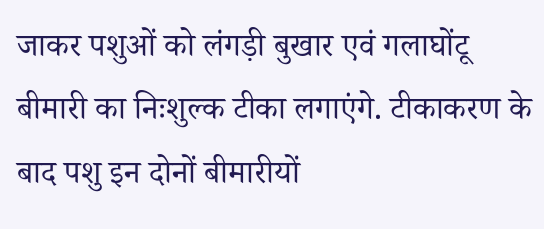जाकर पशुओं को लंगड़ी बुखार एवं गलाघोंटू बीमारी का निःशुल्क टीका लगाएंगे. टीकाकरण के बाद पशु इन दोनों बीमारीयों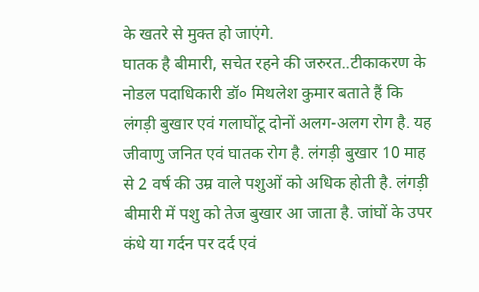के खतरे से मुक्त हो जाएंगे.
घातक है बीमारी, सचेत रहने की जरुरत..टीकाकरण के नोडल पदाधिकारी डॉ० मिथलेश कुमार बताते हैं कि लंगड़ी बुखार एवं गलाघोंटू दोनों अलग-अलग रोग है. यह जीवाणु जनित एवं घातक रोग है. लंगड़ी बुखार 10 माह से 2 वर्ष की उम्र वाले पशुओं को अधिक होती है. लंगड़ी बीमारी में पशु को तेज बुखार आ जाता है. जांघों के उपर कंधे या गर्दन पर दर्द एवं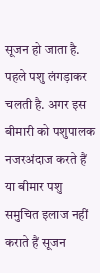सूजन हो जाता है. पहले पशु लंगड़ाकर चलती है. अगर इस बीमारी को पशुपालक नजरअंदाज करते हैं या बीमार पशु समुचित इलाज नहीं कराते हैं सूजन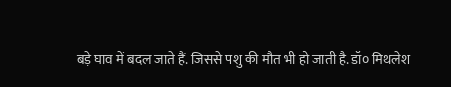बड़े घाव में बदल जाते हैं. जिससे पशु की मौत भी हो जाती है. डॉ० मिथलेश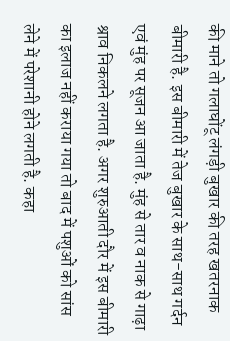की माने तो गलाघोंटू लंगड़ी बुखार की तरह खतरनाक बीमारी है. इस बीमारी में तेज बुखार के साथ-साथ गर्दन एवं मुंह पर सूजन आ जाता है. मुंह से तार व नाक से गाढ़ा श्राव निकलने लगता है. अगर शुरुआती दौर में इस बीमारी का इलाज नहीं कराया गया तो बाद में पशुओं को सांस लेने में परेशानी होने लगती है. कहा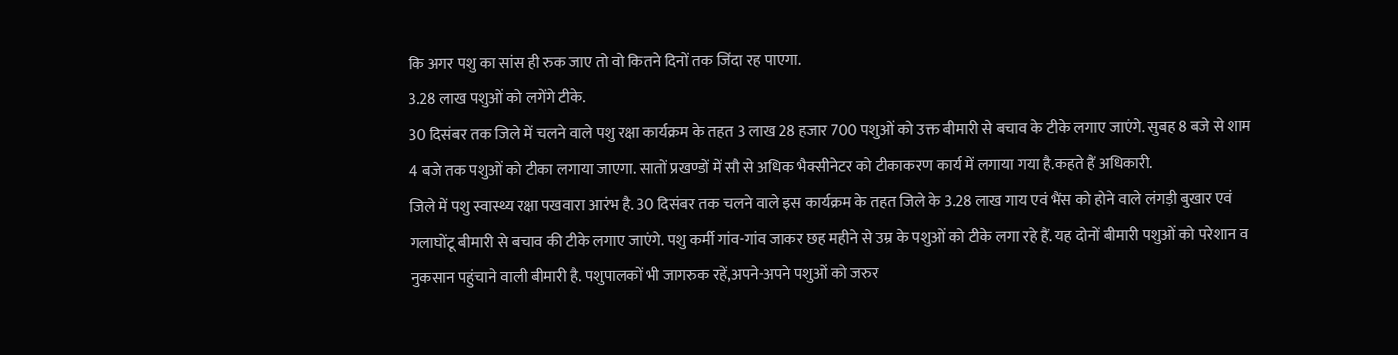कि अगर पशु का सांस ही रुक जाए तो वो कितने दिनों तक जिंदा रह पाएगा.
3.28 लाख पशुओं को लगेंगे टीके.
30 दिसंबर तक जिले में चलने वाले पशु रक्षा कार्यक्रम के तहत 3 लाख 28 हजार 700 पशुओं को उक्त बीमारी से बचाव के टीके लगाए जाएंगे. सुबह 8 बजे से शाम 4 बजे तक पशुओं को टीका लगाया जाएगा. सातों प्रखण्डों में सौ से अधिक भैक्सीनेटर को टीकाकरण कार्य में लगाया गया है.कहते हैं अधिकारी.
जिले में पशु स्वास्थ्य रक्षा पखवारा आरंभ है. 30 दिसंबर तक चलने वाले इस कार्यक्रम के तहत जिले के 3.28 लाख गाय एवं भैंस को होने वाले लंगड़ी बुखार एवं गलाघोंटू बीमारी से बचाव की टीके लगाए जाएंगे. पशु कर्मी गांव-गांव जाकर छह महीने से उम्र के पशुओं को टीके लगा रहे हैं. यह दोनों बीमारी पशुओं को परेशान व नुकसान पहुंचाने वाली बीमारी है. पशुपालकों भी जागरुक रहें,अपने-अपने पशुओं को जरुर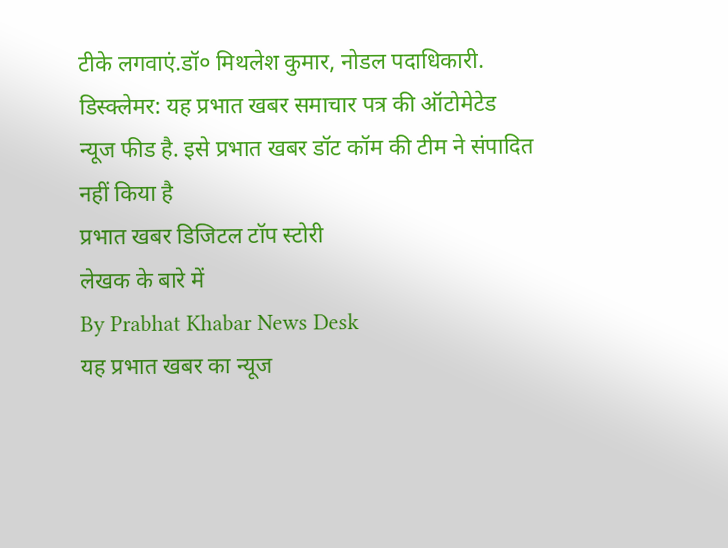टीके लगवाएं.डॉ० मिथलेश कुमार, नोडल पदाधिकारी.
डिस्क्लेमर: यह प्रभात खबर समाचार पत्र की ऑटोमेटेड न्यूज फीड है. इसे प्रभात खबर डॉट कॉम की टीम ने संपादित नहीं किया है
प्रभात खबर डिजिटल टॉप स्टोरी
लेखक के बारे में
By Prabhat Khabar News Desk
यह प्रभात खबर का न्यूज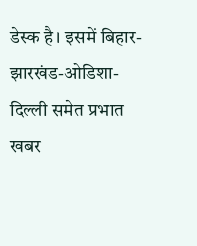डेस्क है। इसमें बिहार-झारखंड-ओडिशा-दिल्ली समेत प्रभात खबर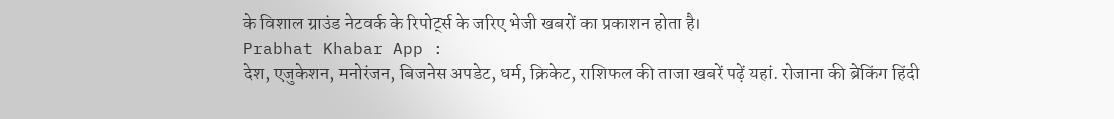के विशाल ग्राउंड नेटवर्क के रिपोर्ट्स के जरिए भेजी खबरों का प्रकाशन होता है।
Prabhat Khabar App :
देश, एजुकेशन, मनोरंजन, बिजनेस अपडेट, धर्म, क्रिकेट, राशिफल की ताजा खबरें पढ़ें यहां. रोजाना की ब्रेकिंग हिंदी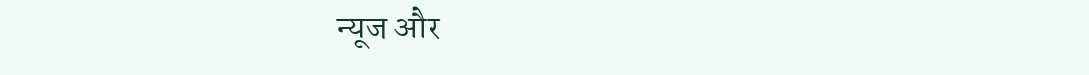न्यूज और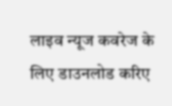लाइव न्यूज कवरेज के लिए डाउनलोड करिए